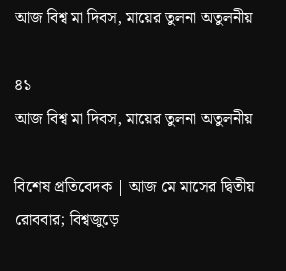আজ বিশ্ব মা দিবস, মায়ের তুলনা অতুলনীয়

৪১
আজ বিশ্ব মা দিবস, মায়ের তুলনা অতুলনীয়

বিশেষ প্রতিবেদক | আজ মে মাসের দ্বিতীয় রোববার; বিশ্বজুড়ে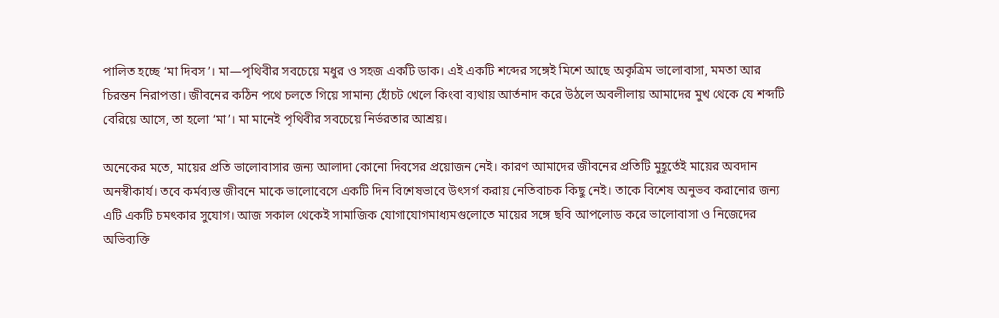পালিত হচ্ছে ‘মা দিবস’। মা—পৃথিবীর সবচেয়ে মধুর ও সহজ একটি ডাক। এই একটি শব্দের সঙ্গেই মিশে আছে অকৃত্রিম ভালোবাসা, মমতা আর চিরন্তন নিরাপত্তা। জীবনের কঠিন পথে চলতে গিয়ে সামান্য হোঁচট খেলে কিংবা ব্যথায় আর্তনাদ করে উঠলে অবলীলায় আমাদের মুখ থেকে যে শব্দটি বেরিয়ে আসে, তা হলো ‘মা’। মা মানেই পৃথিবীর সবচেয়ে নির্ভরতার আশ্রয়।

অনেকের মতে, মায়ের প্রতি ভালোবাসার জন্য আলাদা কোনো দিবসের প্রয়োজন নেই। কারণ আমাদের জীবনের প্রতিটি মুহূর্তেই মায়ের অবদান অনস্বীকার্য। তবে কর্মব্যস্ত জীবনে মাকে ভালোবেসে একটি দিন বিশেষভাবে উৎসর্গ করায় নেতিবাচক কিছু নেই। তাকে বিশেষ অনুভব করানোর জন্য এটি একটি চমৎকার সুযোগ। আজ সকাল থেকেই সামাজিক যোগাযোগমাধ্যমগুলোতে মায়ের সঙ্গে ছবি আপলোড করে ভালোবাসা ও নিজেদের অভিব্যক্তি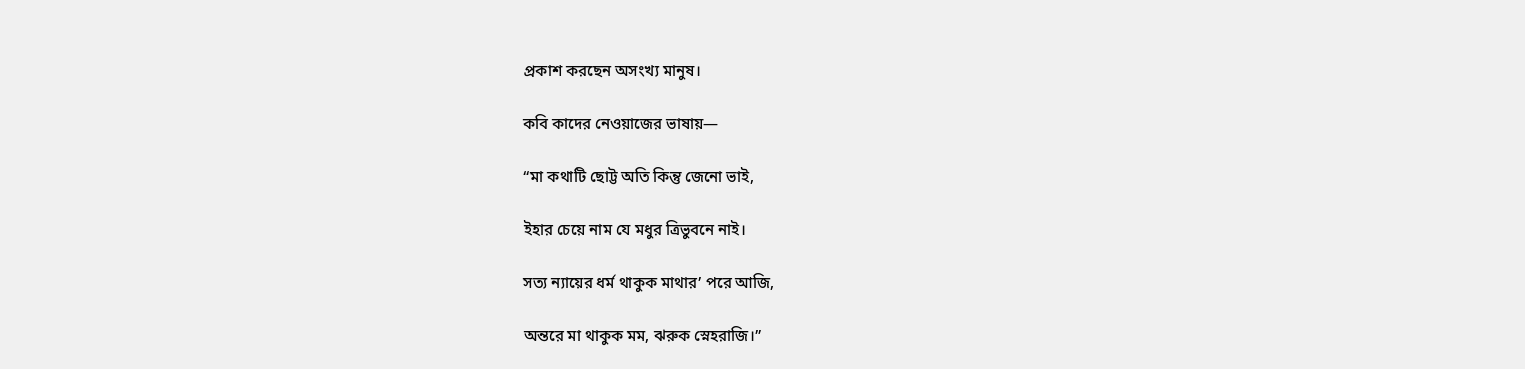প্রকাশ করছেন অসংখ্য মানুষ।

কবি কাদের নেওয়াজের ভাষায়—

“মা কথাটি ছোট্ট অতি কিন্তু জেনো ভাই,

ইহার চেয়ে নাম যে মধুর ত্রিভুবনে নাই।

সত্য ন্যায়ের ধর্ম থাকুক মাথার’ পরে আজি,

অন্তরে মা থাকুক মম, ঝরুক স্নেহরাজি।”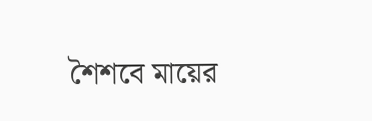শৈশবে মায়ের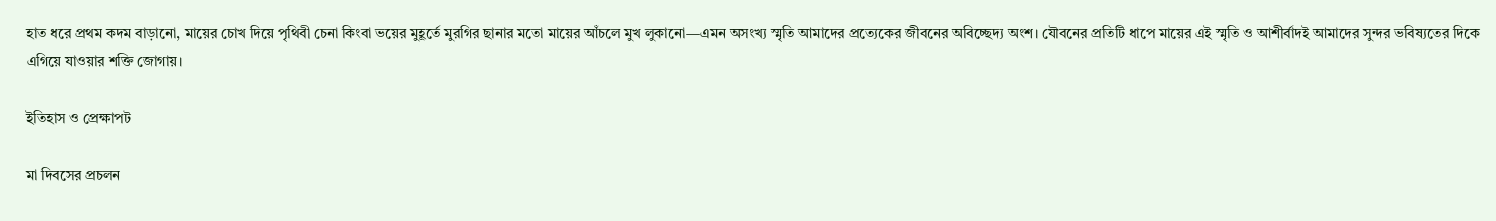হাত ধরে প্রথম কদম বাড়ানো, মায়ের চোখ দিয়ে পৃথিবী চেনা কিংবা ভয়ের মুহূর্তে মুরগির ছানার মতো মায়ের আঁচলে মুখ লুকানো—এমন অসংখ্য স্মৃতি আমাদের প্রত্যেকের জীবনের অবিচ্ছেদ্য অংশ। যৌবনের প্রতিটি ধাপে মায়ের এই স্মৃতি ও আশীর্বাদই আমাদের সুন্দর ভবিষ্যতের দিকে এগিয়ে যাওয়ার শক্তি জোগায়।

ইতিহাস ও প্রেক্ষাপট

মা দিবসের প্রচলন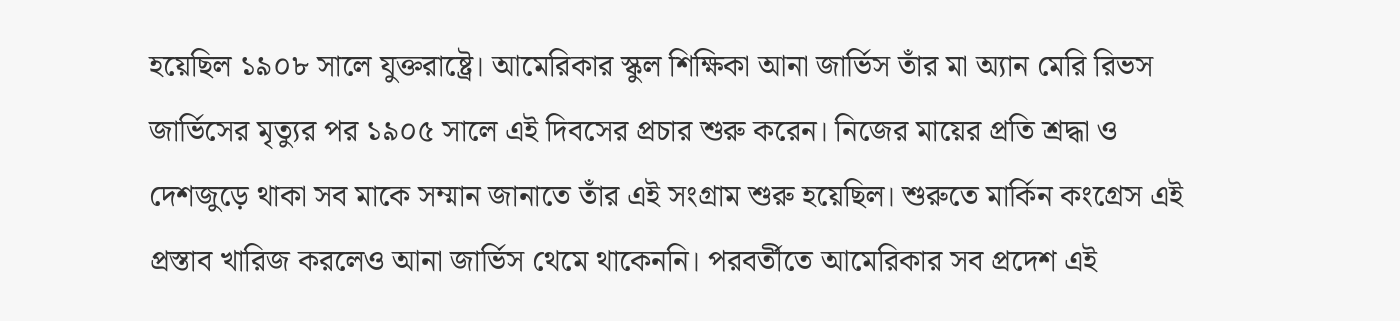হয়েছিল ১৯০৮ সালে যুক্তরাষ্ট্রে। আমেরিকার স্কুল শিক্ষিকা আনা জার্ভিস তাঁর মা অ্যান মেরি রিভস জার্ভিসের মৃত্যুর পর ১৯০৫ সালে এই দিবসের প্রচার শুরু করেন। নিজের মায়ের প্রতি শ্রদ্ধা ও দেশজুড়ে থাকা সব মাকে সম্মান জানাতে তাঁর এই সংগ্রাম শুরু হয়েছিল। শুরুতে মার্কিন কংগ্রেস এই প্রস্তাব খারিজ করলেও আনা জার্ভিস থেমে থাকেননি। পরবর্তীতে আমেরিকার সব প্রদেশ এই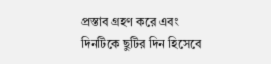প্রস্তাব গ্রহণ করে এবং দিনটিকে ছুটির দিন হিসেবে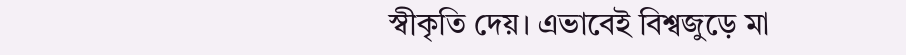স্বীকৃতি দেয়। এভাবেই বিশ্বজুড়ে মা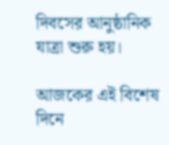দিবসের আনুষ্ঠানিক যাত্রা শুরু হয়।

আজকের এই বিশেষ দিনে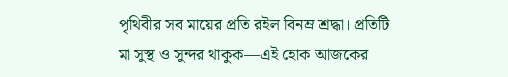পৃথিবীর সব মায়ের প্রতি রইল বিনম্র শ্রদ্ধা। প্রতিটি মা সুস্থ ও সুন্দর থাকুক—এই হোক আজকের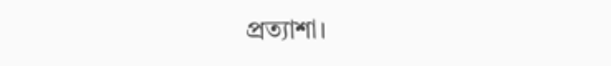প্রত্যাশা।